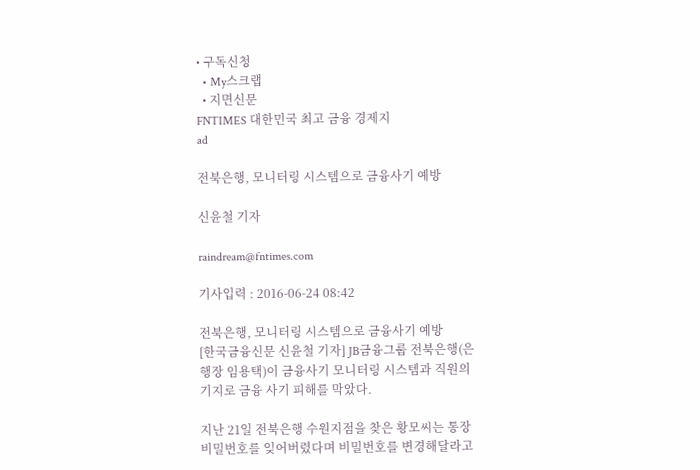• 구독신청
  • My스크랩
  • 지면신문
FNTIMES 대한민국 최고 금융 경제지
ad

전북은행, 모니터링 시스템으로 금융사기 예방

신윤철 기자

raindream@fntimes.com

기사입력 : 2016-06-24 08:42

전북은행, 모니터링 시스템으로 금융사기 예방
[한국금융신문 신윤철 기자] JB금융그룹 전북은행(은행장 임용택)이 금융사기 모니터링 시스템과 직원의 기지로 금융 사기 피해를 막았다.

지난 21일 전북은행 수원지점을 찾은 황모씨는 통장 비밀번호를 잊어버렸다며 비밀번호를 변경해달라고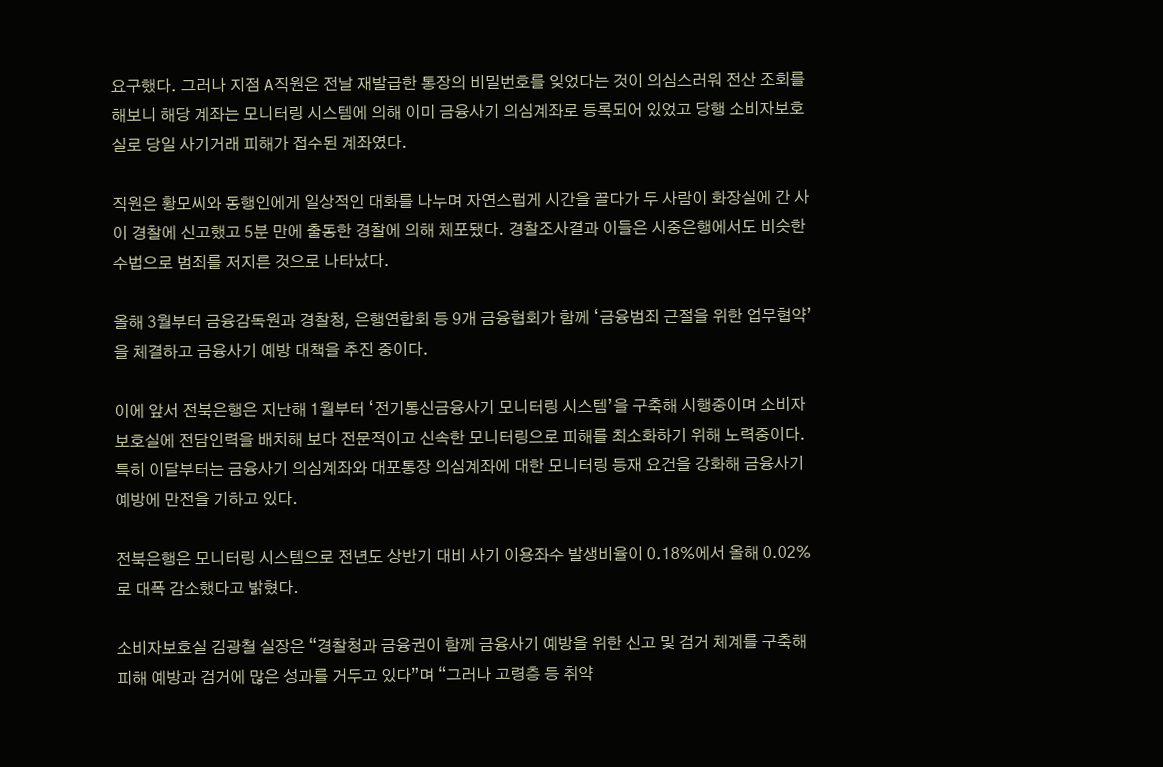요구했다. 그러나 지점 A직원은 전날 재발급한 통장의 비밀번호를 잊었다는 것이 의심스러워 전산 조회를 해보니 해당 계좌는 모니터링 시스템에 의해 이미 금융사기 의심계좌로 등록되어 있었고 당행 소비자보호실로 당일 사기거래 피해가 접수된 계좌였다.

직원은 황모씨와 동행인에게 일상적인 대화를 나누며 자연스럽게 시간을 끌다가 두 사람이 화장실에 간 사이 경찰에 신고했고 5분 만에 출동한 경찰에 의해 체포됐다. 경찰조사결과 이들은 시중은행에서도 비슷한 수법으로 범죄를 저지른 것으로 나타났다.

올해 3월부터 금융감독원과 경찰청, 은행연합회 등 9개 금융협회가 함께 ‘금융범죄 근절을 위한 업무협약’을 체결하고 금융사기 예방 대책을 추진 중이다.

이에 앞서 전북은행은 지난해 1월부터 ‘전기통신금융사기 모니터링 시스템’을 구축해 시행중이며 소비자보호실에 전담인력을 배치해 보다 전문적이고 신속한 모니터링으로 피해를 최소화하기 위해 노력중이다. 특히 이달부터는 금융사기 의심계좌와 대포통장 의심계좌에 대한 모니터링 등재 요건을 강화해 금융사기 예방에 만전을 기하고 있다.

전북은행은 모니터링 시스템으로 전년도 상반기 대비 사기 이용좌수 발생비율이 0.18%에서 올해 0.02%로 대폭 감소했다고 밝혔다.

소비자보호실 김광철 실장은 “경찰청과 금융권이 함께 금융사기 예방을 위한 신고 및 검거 체계를 구축해 피해 예방과 검거에 많은 성과를 거두고 있다”며 “그러나 고령층 등 취약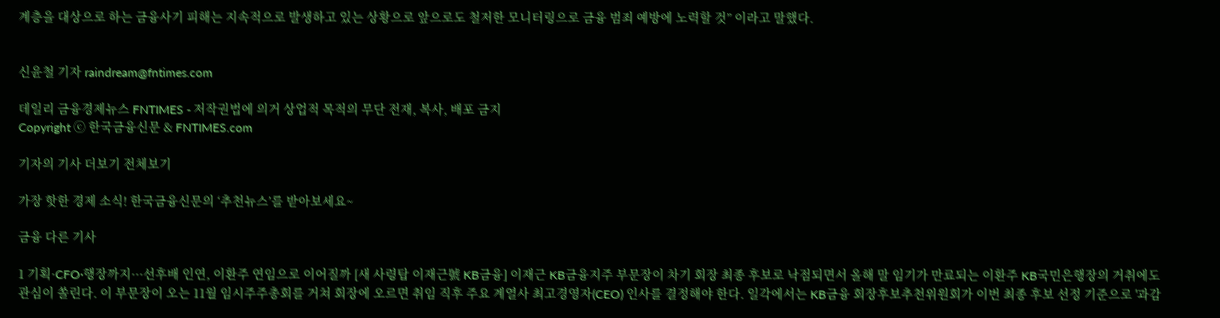계층을 대상으로 하는 금융사기 피해는 지속적으로 발생하고 있는 상황으로 앞으로도 철저한 모니터링으로 금융 범죄 예방에 노력할 것” 이라고 말했다.


신윤철 기자 raindream@fntimes.com

데일리 금융경제뉴스 FNTIMES - 저작권법에 의거 상업적 목적의 무단 전재, 복사, 배포 금지
Copyright ⓒ 한국금융신문 & FNTIMES.com

기자의 기사 더보기 전체보기

가장 핫한 경제 소식! 한국금융신문의 ‘추천뉴스’를 받아보세요~

금융 다른 기사

1 기획·CFO·행장까지···선후배 인연, 이환주 연임으로 이어질까 [새 사령탑 이재근號 KB금융] 이재근 KB금융지주 부문장이 차기 회장 최종 후보로 낙점되면서 올해 말 임기가 만료되는 이환주 KB국민은행장의 거취에도 관심이 쏠린다. 이 부문장이 오는 11월 임시주주총회를 거쳐 회장에 오르면 취임 직후 주요 계열사 최고경영자(CEO) 인사를 결정해야 한다. 일각에서는 KB금융 회장후보추천위원회가 이번 최종 후보 선정 기준으로 '과감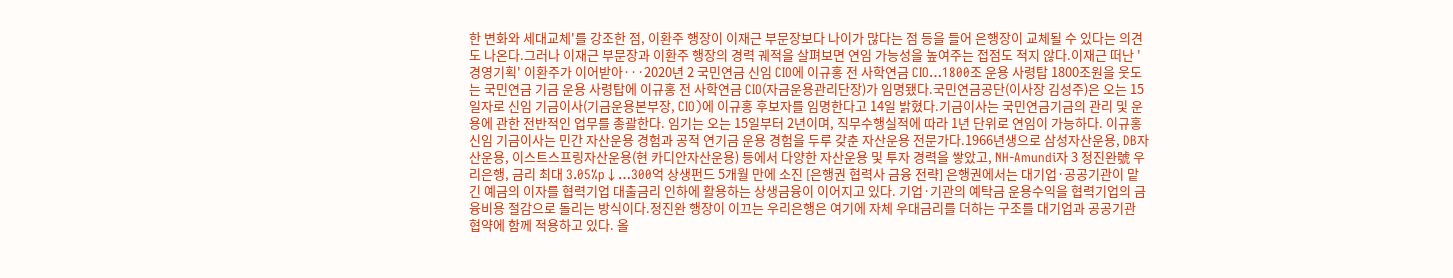한 변화와 세대교체'를 강조한 점, 이환주 행장이 이재근 부문장보다 나이가 많다는 점 등을 들어 은행장이 교체될 수 있다는 의견도 나온다.그러나 이재근 부문장과 이환주 행장의 경력 궤적을 살펴보면 연임 가능성을 높여주는 접점도 적지 않다.이재근 떠난 '경영기획' 이환주가 이어받아···2020년 2 국민연금 신임 CIO에 이규홍 전 사학연금 CIO…1800조 운용 사령탑 1800조원을 웃도는 국민연금 기금 운용 사령탑에 이규홍 전 사학연금 CIO(자금운용관리단장)가 임명됐다.국민연금공단(이사장 김성주)은 오는 15일자로 신임 기금이사(기금운용본부장, CIO)에 이규홍 후보자를 임명한다고 14일 밝혔다.기금이사는 국민연금기금의 관리 및 운용에 관한 전반적인 업무를 총괄한다. 임기는 오는 15일부터 2년이며, 직무수행실적에 따라 1년 단위로 연임이 가능하다. 이규홍 신임 기금이사는 민간 자산운용 경험과 공적 연기금 운용 경험을 두루 갖춘 자산운용 전문가다.1966년생으로 삼성자산운용, DB자산운용, 이스트스프링자산운용(현 카디안자산운용) 등에서 다양한 자산운용 및 투자 경력을 쌓았고, NH-Amundi자 3 정진완號 우리은행, 금리 최대 3.05%p↓…300억 상생펀드 5개월 만에 소진 [은행권 협력사 금융 전략] 은행권에서는 대기업·공공기관이 맡긴 예금의 이자를 협력기업 대출금리 인하에 활용하는 상생금융이 이어지고 있다. 기업·기관의 예탁금 운용수익을 협력기업의 금융비용 절감으로 돌리는 방식이다.정진완 행장이 이끄는 우리은행은 여기에 자체 우대금리를 더하는 구조를 대기업과 공공기관 협약에 함께 적용하고 있다. 올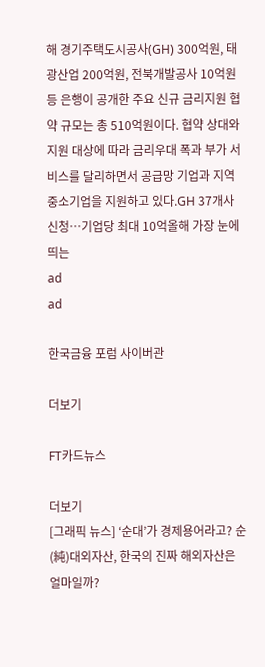해 경기주택도시공사(GH) 300억원, 태광산업 200억원, 전북개발공사 10억원 등 은행이 공개한 주요 신규 금리지원 협약 규모는 총 510억원이다. 협약 상대와 지원 대상에 따라 금리우대 폭과 부가 서비스를 달리하면서 공급망 기업과 지역 중소기업을 지원하고 있다.GH 37개사 신청…기업당 최대 10억올해 가장 눈에 띄는
ad
ad

한국금융 포럼 사이버관

더보기

FT카드뉴스

더보기
[그래픽 뉴스] ‘순대’가 경제용어라고? 순(純)대외자산, 한국의 진짜 해외자산은 얼마일까?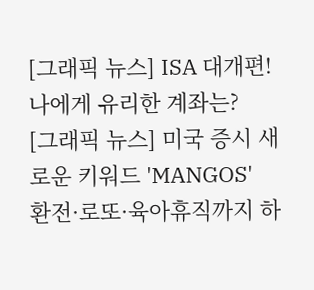[그래픽 뉴스] ISA 대개편! 나에게 유리한 계좌는?
[그래픽 뉴스] 미국 증시 새로운 키워드 'MANGOS'
환전·로또·육아휴직까지 하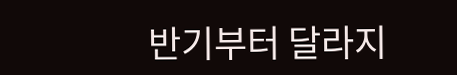반기부터 달라지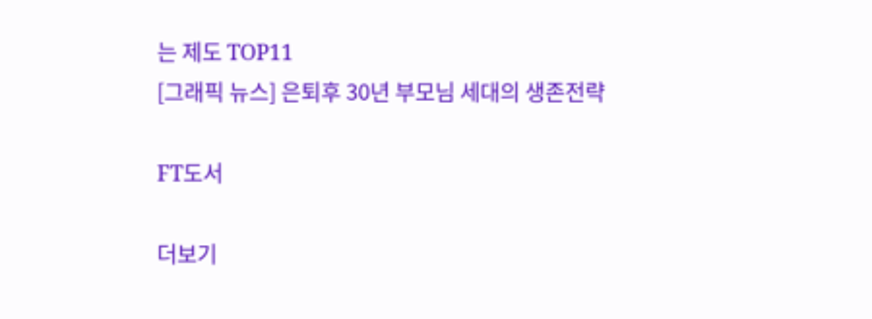는 제도 TOP11
[그래픽 뉴스] 은퇴후 30년 부모님 세대의 생존전략

FT도서

더보기